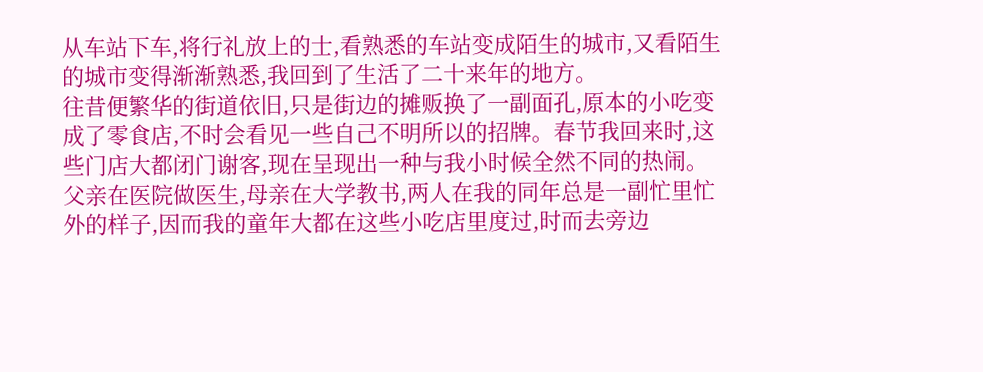从车站下车,将行礼放上的士,看熟悉的车站变成陌生的城市,又看陌生的城市变得渐渐熟悉,我回到了生活了二十来年的地方。
往昔便繁华的街道依旧,只是街边的摊贩换了一副面孔,原本的小吃变成了零食店,不时会看见一些自己不明所以的招牌。春节我回来时,这些门店大都闭门谢客,现在呈现出一种与我小时候全然不同的热闹。
父亲在医院做医生,母亲在大学教书,两人在我的同年总是一副忙里忙外的样子,因而我的童年大都在这些小吃店里度过,时而去旁边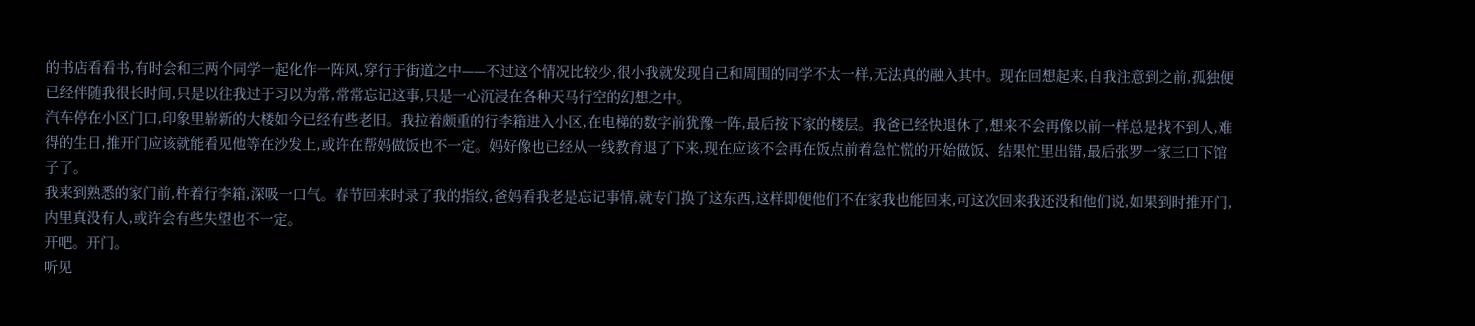的书店看看书,有时会和三两个同学一起化作一阵风,穿行于街道之中——不过这个情况比较少,很小我就发现自己和周围的同学不太一样,无法真的融入其中。现在回想起来,自我注意到之前,孤独便已经伴随我很长时间,只是以往我过于习以为常,常常忘记这事,只是一心沉浸在各种天马行空的幻想之中。
汽车停在小区门口,印象里崭新的大楼如今已经有些老旧。我拉着颇重的行李箱进入小区,在电梯的数字前犹豫一阵,最后按下家的楼层。我爸已经快退休了,想来不会再像以前一样总是找不到人,难得的生日,推开门应该就能看见他等在沙发上,或许在帮妈做饭也不一定。妈好像也已经从一线教育退了下来,现在应该不会再在饭点前着急忙慌的开始做饭、结果忙里出错,最后张罗一家三口下馆子了。
我来到熟悉的家门前,杵着行李箱,深吸一口气。春节回来时录了我的指纹,爸妈看我老是忘记事情,就专门换了这东西,这样即便他们不在家我也能回来,可这次回来我还没和他们说,如果到时推开门,内里真没有人,或许会有些失望也不一定。
开吧。开门。
听见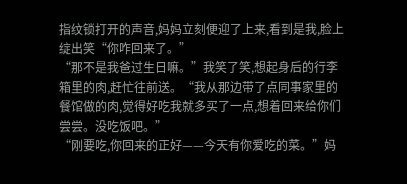指纹锁打开的声音,妈妈立刻便迎了上来,看到是我,脸上绽出笑“你咋回来了。”
“那不是我爸过生日嘛。”我笑了笑,想起身后的行李箱里的肉,赶忙往前送。“我从那边带了点同事家里的餐馆做的肉,觉得好吃我就多买了一点,想着回来给你们尝尝。没吃饭吧。”
“刚要吃,你回来的正好——今天有你爱吃的菜。”妈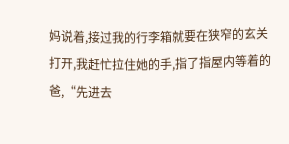妈说着,接过我的行李箱就要在狭窄的玄关打开,我赶忙拉住她的手,指了指屋内等着的爸,“先进去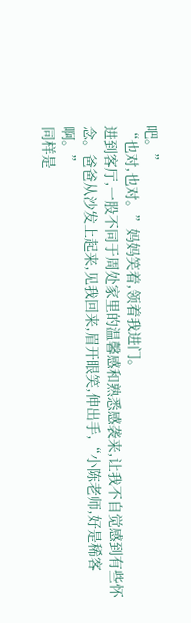吧。”
“也对,也对。”妈妈笑着,领着我进门。
进到客厅,一股不同于周处家里的温馨感和熟悉感袭来,让我不自觉感到有些怀念。爸爸从沙发上起来,见我回来,眉开眼笑,伸出手,“小陈老师,好是稀客啊。”
同样是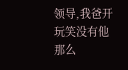领导,我爸开玩笑没有他那么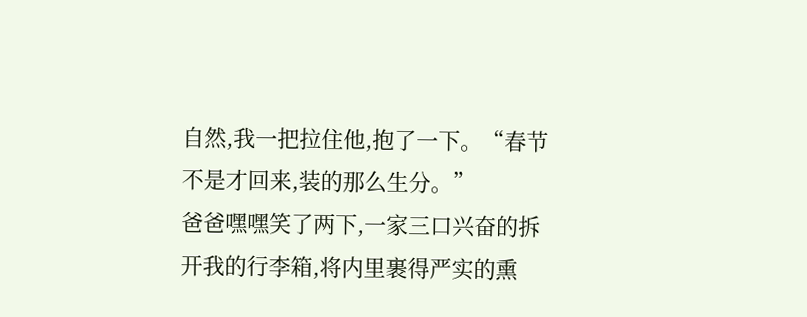自然,我一把拉住他,抱了一下。“春节不是才回来,装的那么生分。”
爸爸嘿嘿笑了两下,一家三口兴奋的拆开我的行李箱,将内里裹得严实的熏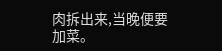肉拆出来,当晚便要加菜。